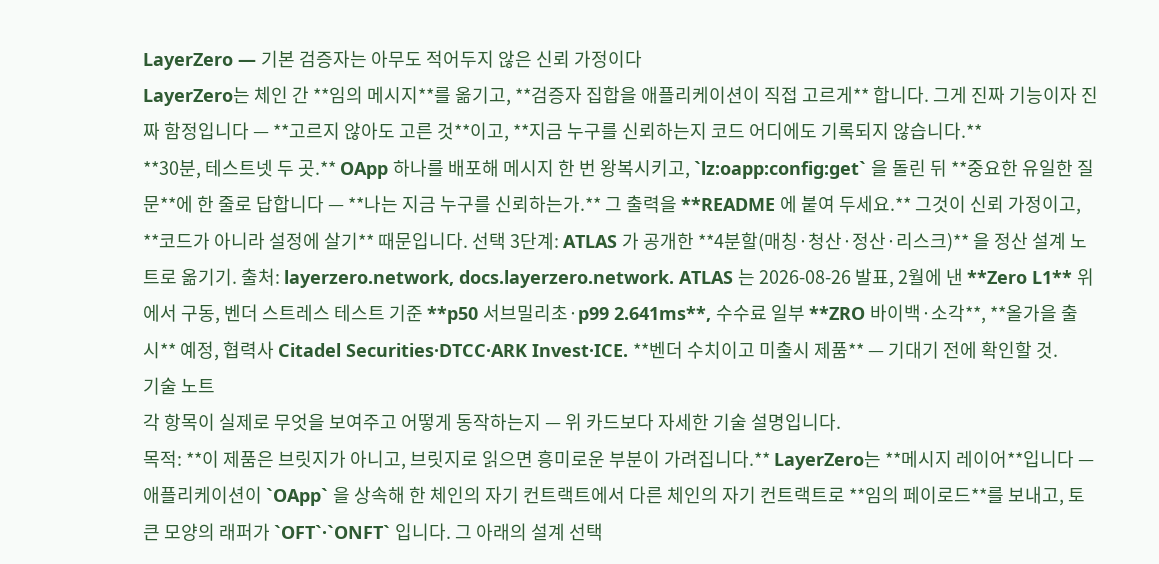LayerZero — 기본 검증자는 아무도 적어두지 않은 신뢰 가정이다
LayerZero는 체인 간 **임의 메시지**를 옮기고, **검증자 집합을 애플리케이션이 직접 고르게** 합니다. 그게 진짜 기능이자 진짜 함정입니다 — **고르지 않아도 고른 것**이고, **지금 누구를 신뢰하는지 코드 어디에도 기록되지 않습니다.**
**30분, 테스트넷 두 곳.** OApp 하나를 배포해 메시지 한 번 왕복시키고, `lz:oapp:config:get` 을 돌린 뒤 **중요한 유일한 질문**에 한 줄로 답합니다 — **나는 지금 누구를 신뢰하는가.** 그 출력을 **README 에 붙여 두세요.** 그것이 신뢰 가정이고, **코드가 아니라 설정에 살기** 때문입니다. 선택 3단계: ATLAS 가 공개한 **4분할(매칭·청산·정산·리스크)** 을 정산 설계 노트로 옮기기. 출처: layerzero.network, docs.layerzero.network. ATLAS 는 2026-08-26 발표, 2월에 낸 **Zero L1** 위에서 구동, 벤더 스트레스 테스트 기준 **p50 서브밀리초·p99 2.641ms**, 수수료 일부 **ZRO 바이백·소각**, **올가을 출시** 예정, 협력사 Citadel Securities·DTCC·ARK Invest·ICE. **벤더 수치이고 미출시 제품** — 기대기 전에 확인할 것.
기술 노트
각 항목이 실제로 무엇을 보여주고 어떻게 동작하는지 — 위 카드보다 자세한 기술 설명입니다.
목적: **이 제품은 브릿지가 아니고, 브릿지로 읽으면 흥미로운 부분이 가려집니다.** LayerZero는 **메시지 레이어**입니다 — 애플리케이션이 `OApp` 을 상속해 한 체인의 자기 컨트랙트에서 다른 체인의 자기 컨트랙트로 **임의 페이로드**를 보내고, 토큰 모양의 래퍼가 `OFT`·`ONFT` 입니다. 그 아래의 설계 선택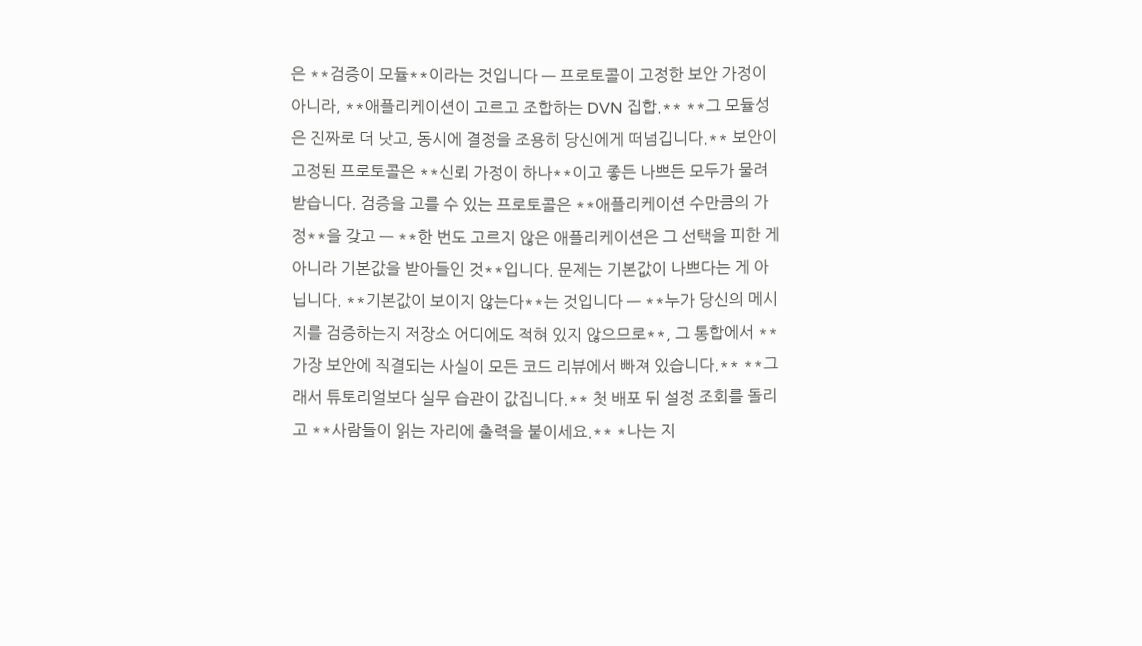은 **검증이 모듈**이라는 것입니다 — 프로토콜이 고정한 보안 가정이 아니라, **애플리케이션이 고르고 조합하는 DVN 집합.** **그 모듈성은 진짜로 더 낫고, 동시에 결정을 조용히 당신에게 떠넘깁니다.** 보안이 고정된 프로토콜은 **신뢰 가정이 하나**이고 좋든 나쁘든 모두가 물려받습니다. 검증을 고를 수 있는 프로토콜은 **애플리케이션 수만큼의 가정**을 갖고 — **한 번도 고르지 않은 애플리케이션은 그 선택을 피한 게 아니라 기본값을 받아들인 것**입니다. 문제는 기본값이 나쁘다는 게 아닙니다. **기본값이 보이지 않는다**는 것입니다 — **누가 당신의 메시지를 검증하는지 저장소 어디에도 적혀 있지 않으므로**, 그 통합에서 **가장 보안에 직결되는 사실이 모든 코드 리뷰에서 빠져 있습니다.** **그래서 튜토리얼보다 실무 습관이 값집니다.** 첫 배포 뒤 설정 조회를 돌리고 **사람들이 읽는 자리에 출력을 붙이세요.** *나는 지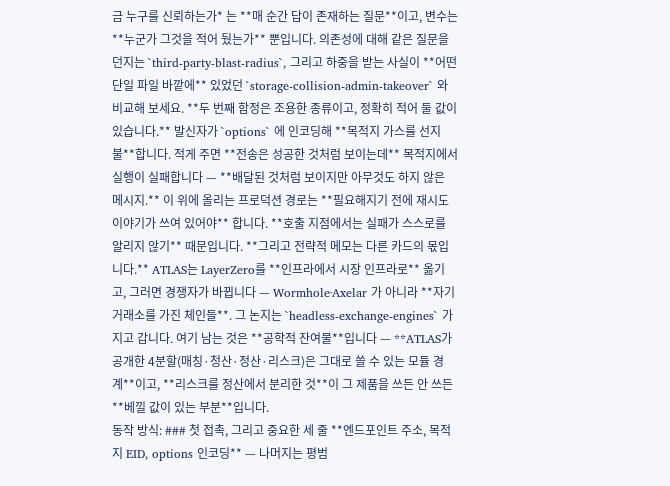금 누구를 신뢰하는가* 는 **매 순간 답이 존재하는 질문**이고, 변수는 **누군가 그것을 적어 뒀는가** 뿐입니다. 의존성에 대해 같은 질문을 던지는 `third-party-blast-radius`, 그리고 하중을 받는 사실이 **어떤 단일 파일 바깥에** 있었던 `storage-collision-admin-takeover` 와 비교해 보세요. **두 번째 함정은 조용한 종류이고, 정확히 적어 둘 값이 있습니다.** 발신자가 `options` 에 인코딩해 **목적지 가스를 선지불**합니다. 적게 주면 **전송은 성공한 것처럼 보이는데** 목적지에서 실행이 실패합니다 — **배달된 것처럼 보이지만 아무것도 하지 않은 메시지.** 이 위에 올리는 프로덕션 경로는 **필요해지기 전에 재시도 이야기가 쓰여 있어야** 합니다. **호출 지점에서는 실패가 스스로를 알리지 않기** 때문입니다. **그리고 전략적 메모는 다른 카드의 몫입니다.** ATLAS는 LayerZero를 **인프라에서 시장 인프라로** 옮기고, 그러면 경쟁자가 바뀝니다 — Wormhole·Axelar 가 아니라 **자기 거래소를 가진 체인들**. 그 논지는 `headless-exchange-engines` 가 지고 갑니다. 여기 남는 것은 **공학적 잔여물**입니다 — **ATLAS가 공개한 4분할(매칭·청산·정산·리스크)은 그대로 쓸 수 있는 모듈 경계**이고, **리스크를 정산에서 분리한 것**이 그 제품을 쓰든 안 쓰든 **베낄 값이 있는 부분**입니다.
동작 방식: ### 첫 접촉, 그리고 중요한 세 줄 **엔드포인트 주소, 목적지 EID, options 인코딩** — 나머지는 평범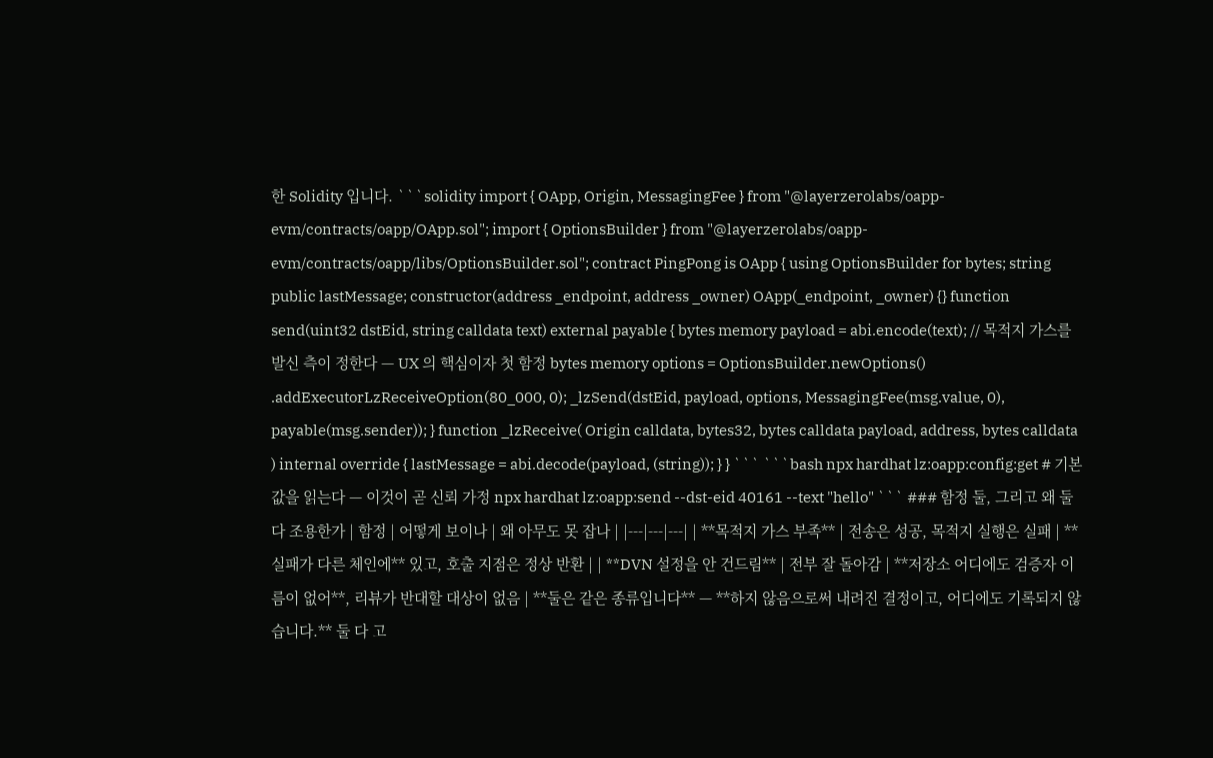한 Solidity 입니다. ```solidity import { OApp, Origin, MessagingFee } from "@layerzerolabs/oapp-evm/contracts/oapp/OApp.sol"; import { OptionsBuilder } from "@layerzerolabs/oapp-evm/contracts/oapp/libs/OptionsBuilder.sol"; contract PingPong is OApp { using OptionsBuilder for bytes; string public lastMessage; constructor(address _endpoint, address _owner) OApp(_endpoint, _owner) {} function send(uint32 dstEid, string calldata text) external payable { bytes memory payload = abi.encode(text); // 목적지 가스를 발신 측이 정한다 — UX 의 핵심이자 첫 함정 bytes memory options = OptionsBuilder.newOptions() .addExecutorLzReceiveOption(80_000, 0); _lzSend(dstEid, payload, options, MessagingFee(msg.value, 0), payable(msg.sender)); } function _lzReceive( Origin calldata, bytes32, bytes calldata payload, address, bytes calldata ) internal override { lastMessage = abi.decode(payload, (string)); } } ``` ```bash npx hardhat lz:oapp:config:get # 기본값을 읽는다 — 이것이 곧 신뢰 가정 npx hardhat lz:oapp:send --dst-eid 40161 --text "hello" ``` ### 함정 둘, 그리고 왜 둘 다 조용한가 | 함정 | 어떻게 보이나 | 왜 아무도 못 잡나 | |---|---|---| | **목적지 가스 부족** | 전송은 성공, 목적지 실행은 실패 | **실패가 다른 체인에** 있고, 호출 지점은 정상 반환 | | **DVN 설정을 안 건드림** | 전부 잘 돌아감 | **저장소 어디에도 검증자 이름이 없어**, 리뷰가 반대할 대상이 없음 | **둘은 같은 종류입니다** — **하지 않음으로써 내려진 결정이고, 어디에도 기록되지 않습니다.** 둘 다 고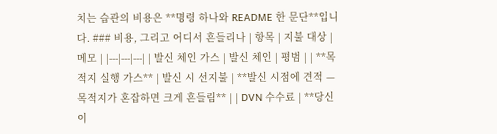치는 습관의 비용은 **명령 하나와 README 한 문단**입니다. ### 비용, 그리고 어디서 흔들리나 | 항목 | 지불 대상 | 메모 | |---|---|---| | 발신 체인 가스 | 발신 체인 | 평범 | | **목적지 실행 가스** | 발신 시 선지불 | **발신 시점에 견적 — 목적지가 혼잡하면 크게 흔들림** | | DVN 수수료 | **당신이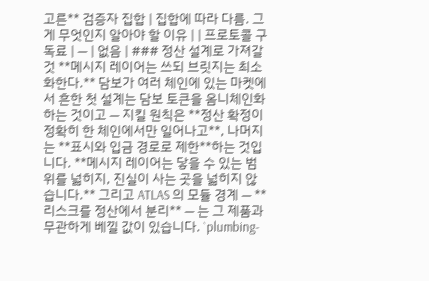고른** 검증자 집합 | 집합에 따라 다름. 그게 무엇인지 알아야 할 이유 | | 프로토콜 구독료 | — | 없음 | ### 정산 설계로 가져갈 것 **메시지 레이어는 쓰되 브릿지는 최소화한다.** 담보가 여러 체인에 있는 마켓에서 흔한 첫 설계는 담보 토큰을 옴니체인화하는 것이고 — 지킬 원칙은 **정산 확정이 정확히 한 체인에서만 일어나고**, 나머지는 **표시와 입금 경로로 제한**하는 것입니다. **메시지 레이어는 닿을 수 있는 범위를 넓히지, 진실이 사는 곳을 넓히지 않습니다.** 그리고 ATLAS 의 모듈 경계 — **리스크를 정산에서 분리** — 는 그 제품과 무관하게 베낄 값이 있습니다. `plumbing-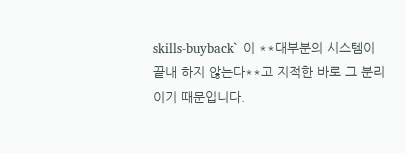skills-buyback` 이 **대부분의 시스템이 끝내 하지 않는다**고 지적한 바로 그 분리이기 때문입니다.